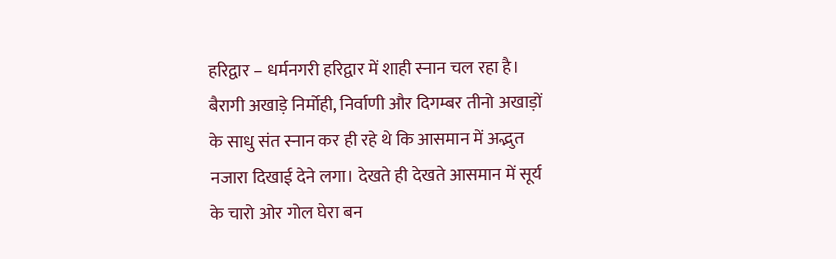हरिद्वार – धर्मनगरी हरिद्वार में शाही स्नान चल रहा है। बैरागी अखाड़े निर्मोही, निर्वाणी और दिगम्बर तीनो अखाड़ों के साधु संत स्नान कर ही रहे थे कि आसमान में अद्भुत नजारा दिखाई देने लगा। देखते ही देखते आसमान में सूर्य के चारो ओर गोल घेरा बन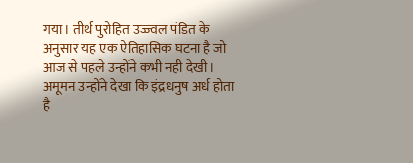गया। तीर्थ पुरोहित उज्ज्वल पंडित के अनुसार यह एक ऐतिहासिक घटना है जो आज से पहले उन्होंने कभी नही देखी। अमूमन उन्होंने देखा कि इंद्रधनुष अर्ध होता है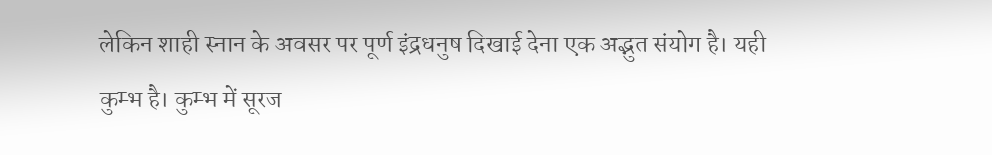लेकिन शाही स्नान के अवसर पर पूर्ण इंद्रधनुष दिखाई देना एक अद्भुत संयोग है। यही कुम्भ है। कुम्भ में सूरज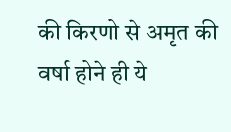की किरणो से अमृत की वर्षा होने ही ये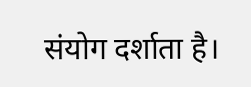संयोग दर्शाता है।